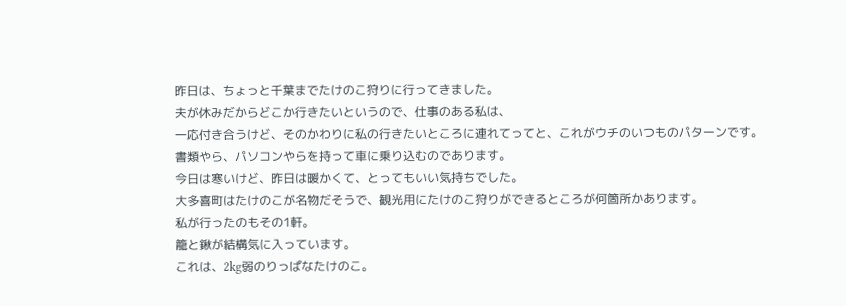昨日は、ちょっと千葉までたけのこ狩りに行ってきました。
夫が休みだからどこか行きたいというので、仕事のある私は、
一応付き合うけど、そのかわりに私の行きたいところに連れてってと、これがウチのいつものパターンです。
書類やら、パソコンやらを持って車に乗り込むのであります。
今日は寒いけど、昨日は暖かくて、とってもいい気持ちでした。
大多喜町はたけのこが名物だそうで、観光用にたけのこ狩りができるところが何箇所かあります。
私が行ったのもその1軒。
籠と鍬が結構気に入っています。
これは、2kg弱のりっぱなたけのこ。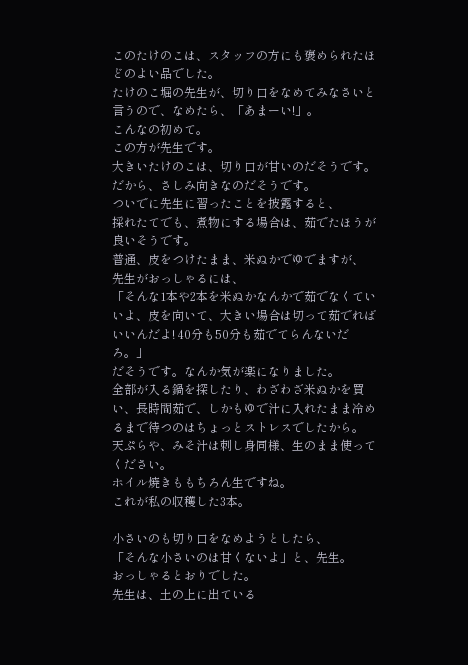このたけのこは、スタッフの方にも褒められたほどのよい品でした。
たけのこ堀の先生が、切り口をなめてみなさいと言うので、なめたら、「あまーい!」。
こんなの初めて。
この方が先生です。
大きいたけのこは、切り口が甘いのだそうです。だから、さしみ向きなのだそうです。
ついでに先生に習ったことを披露すると、
採れたてでも、煮物にする場合は、茹でたほうが良いそうです。
普通、皮をつけたまま、米ぬかでゆでますが、
先生がおっしゃるには、
「そんな1本や2本を米ぬかなんかで茹でなくていいよ、皮を向いて、大きい場合は切って茹でればいいんだよ! 40分も50分も茹でてらんないだろ。」
だそうです。なんか気が楽になりました。
全部が入る鍋を探したり、わざわざ米ぬかを買い、長時間茹で、しかもゆで汁に入れたまま冷めるまで待つのはちょっとストレスでしたから。
天ぷらや、みそ汁は刺し身同様、生のまま使ってください。
ホイル焼きももちろん生ですね。
これが私の収穫した3本。

小さいのも切り口をなめようとしたら、
「そんな小さいのは甘くないよ」と、先生。
おっしゃるとおりでした。
先生は、土の上に出ている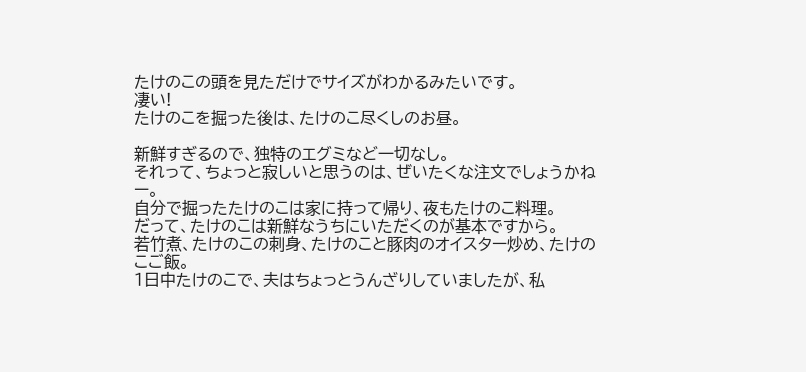たけのこの頭を見ただけでサイズがわかるみたいです。
凄い!
たけのこを掘った後は、たけのこ尽くしのお昼。

新鮮すぎるので、独特のエグミなど一切なし。
それって、ちょっと寂しいと思うのは、ぜいたくな注文でしょうかねー。
自分で掘ったたけのこは家に持って帰り、夜もたけのこ料理。
だって、たけのこは新鮮なうちにいただくのが基本ですから。
若竹煮、たけのこの刺身、たけのこと豚肉のオイスター炒め、たけのこご飯。
1日中たけのこで、夫はちょっとうんざりしていましたが、私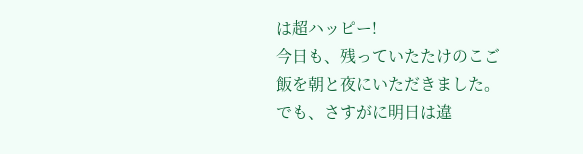は超ハッピー!
今日も、残っていたたけのこご飯を朝と夜にいただきました。
でも、さすがに明日は違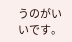うのがいいです。